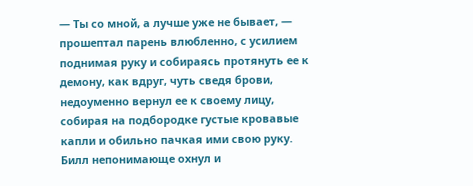— Ты со мной, а лучше уже не бывает, — прошептал парень влюбленно, с усилием поднимая руку и собираясь протянуть ее к демону, как вдруг, чуть сведя брови, недоуменно вернул ее к своему лицу, собирая на подбородке густые кровавые капли и обильно пачкая ими свою руку. Билл непонимающе охнул и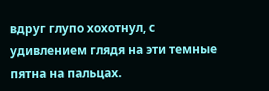вдруг глупо хохотнул, с удивлением глядя на эти темные пятна на пальцах.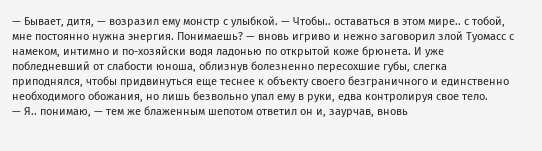— Бывает, дитя, — возразил ему монстр с улыбкой. — Чтобы.. оставаться в этом мире.. с тобой, мне постоянно нужна энергия. Понимаешь? — вновь игриво и нежно заговорил злой Туомасс с намеком, интимно и по-хозяйски водя ладонью по открытой коже брюнета. И уже побледневший от слабости юноша, облизнув болезненно пересохшие губы, слегка приподнялся, чтобы придвинуться еще теснее к объекту своего безграничного и единственно необходимого обожания, но лишь безвольно упал ему в руки, едва контролируя свое тело.
— Я.. понимаю, — тем же блаженным шепотом ответил он и, заурчав, вновь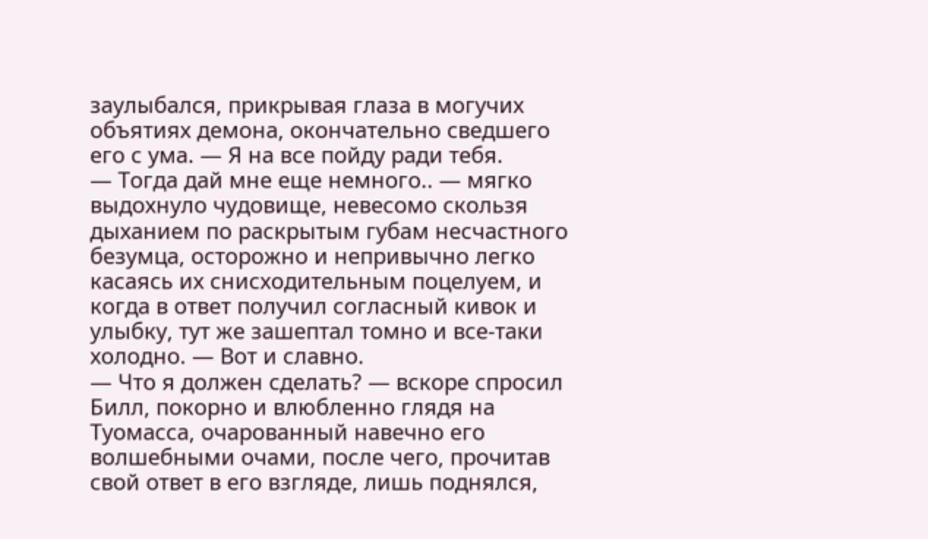заулыбался, прикрывая глаза в могучих объятиях демона, окончательно сведшего его с ума. — Я на все пойду ради тебя.
— Тогда дай мне еще немного.. — мягко выдохнуло чудовище, невесомо скользя дыханием по раскрытым губам несчастного безумца, осторожно и непривычно легко касаясь их снисходительным поцелуем, и когда в ответ получил согласный кивок и улыбку, тут же зашептал томно и все-таки холодно. — Вот и славно.
— Что я должен сделать? — вскоре спросил Билл, покорно и влюбленно глядя на Туомасса, очарованный навечно его волшебными очами, после чего, прочитав свой ответ в его взгляде, лишь поднялся,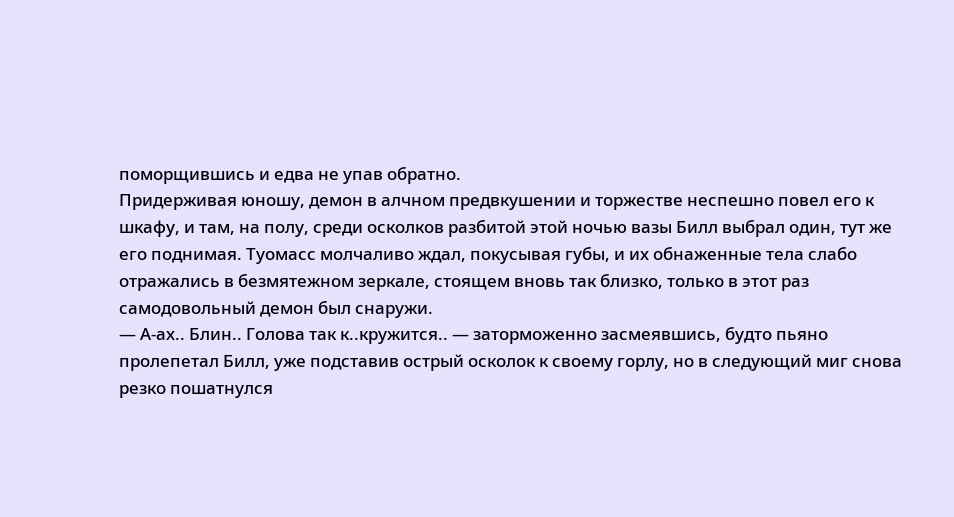поморщившись и едва не упав обратно.
Придерживая юношу, демон в алчном предвкушении и торжестве неспешно повел его к шкафу, и там, на полу, среди осколков разбитой этой ночью вазы Билл выбрал один, тут же его поднимая. Туомасс молчаливо ждал, покусывая губы, и их обнаженные тела слабо отражались в безмятежном зеркале, стоящем вновь так близко, только в этот раз самодовольный демон был снаружи.
— А-ах.. Блин.. Голова так к..кружится.. — заторможенно засмеявшись, будто пьяно пролепетал Билл, уже подставив острый осколок к своему горлу, но в следующий миг снова резко пошатнулся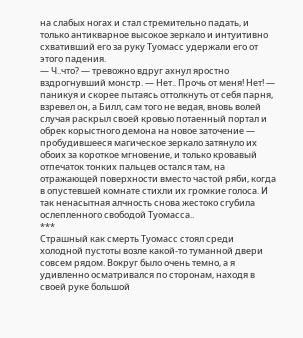на слабых ногах и стал стремительно падать, и только антикварное высокое зеркало и интуитивно схвативший его за руку Туомасс удержали его от этого падения.
— Ч..что? — тревожно вдруг ахнул яростно вздрогнувший монстр. — Нет.. Прочь от меня! Нет! — паникуя и скорее пытаясь оттолкнуть от себя парня, взревел он, а Билл, сам того не ведая, вновь волей случая раскрыл своей кровью потаенный портал и обрек корыстного демона на новое заточение — пробудившееся магическое зеркало затянуло их обоих за короткое мгновение, и только кровавый отпечаток тонких пальцев остался там, на отражающей поверхности вместо частой ряби, когда в опустевшей комнате стихли их громкие голоса. И так ненасытная алчность снова жестоко сгубила ослепленного свободой Туомасса..
***
Страшный как смерть Туомасс стоял среди холодной пустоты возле какой-то туманной двери совсем рядом. Вокруг было очень темно, а я удивленно осматривался по сторонам, находя в своей руке большой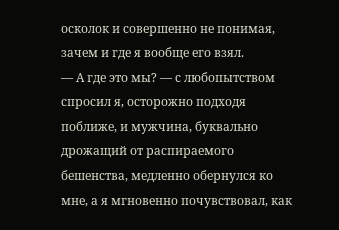осколок и совершенно не понимая, зачем и где я вообще его взял.
— А где это мы? — с любопытством спросил я, осторожно подходя поближе, и мужчина, буквально дрожащий от распираемого бешенства, медленно обернулся ко мне, а я мгновенно почувствовал, как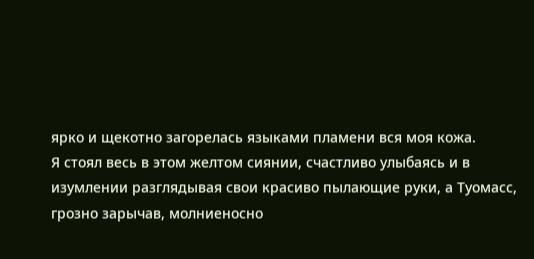ярко и щекотно загорелась языками пламени вся моя кожа.
Я стоял весь в этом желтом сиянии, счастливо улыбаясь и в изумлении разглядывая свои красиво пылающие руки, а Туомасс, грозно зарычав, молниеносно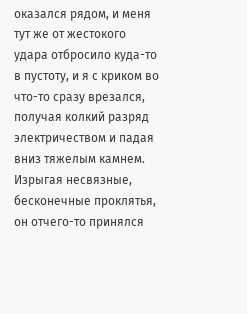оказался рядом, и меня тут же от жестокого удара отбросило куда-то в пустоту, и я с криком во что-то сразу врезался, получая колкий разряд электричеством и падая вниз тяжелым камнем.
Изрыгая несвязные, бесконечные проклятья, он отчего-то принялся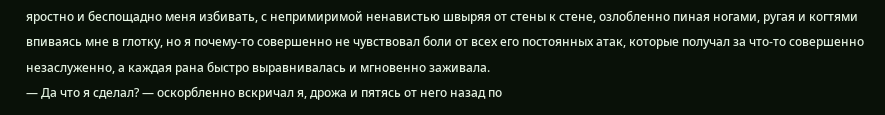яростно и беспощадно меня избивать, с непримиримой ненавистью швыряя от стены к стене, озлобленно пиная ногами, ругая и когтями впиваясь мне в глотку, но я почему-то совершенно не чувствовал боли от всех его постоянных атак, которые получал за что-то совершенно незаслуженно, а каждая рана быстро выравнивалась и мгновенно заживала.
— Да что я сделал? — оскорбленно вскричал я, дрожа и пятясь от него назад по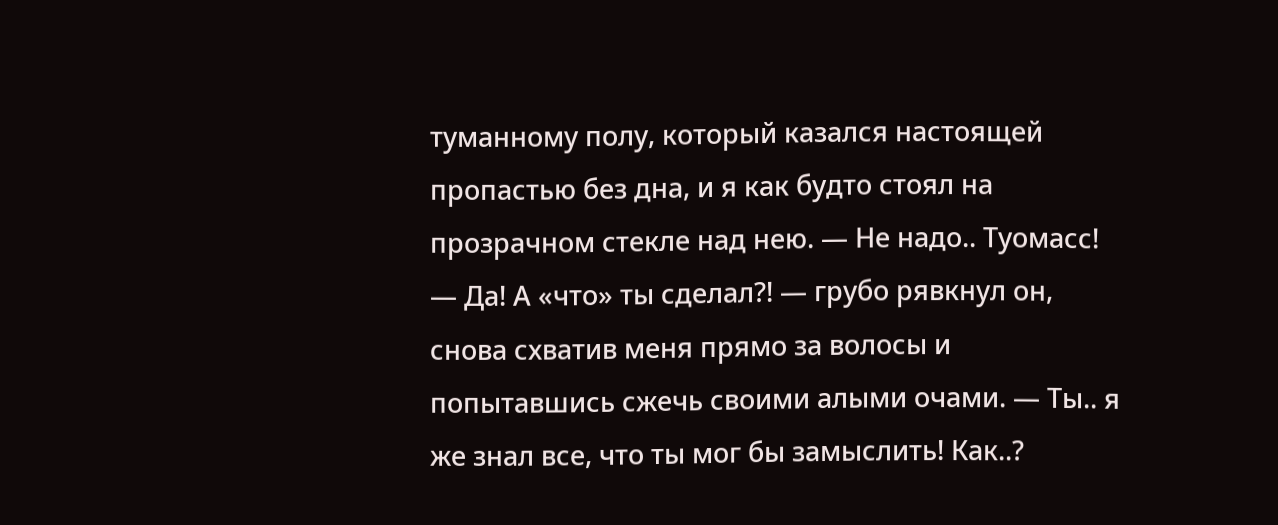туманному полу, который казался настоящей пропастью без дна, и я как будто стоял на прозрачном стекле над нею. — Не надо.. Туомасс!
— Да! А «что» ты сделал?! — грубо рявкнул он, снова схватив меня прямо за волосы и попытавшись сжечь своими алыми очами. — Ты.. я же знал все, что ты мог бы замыслить! Как..?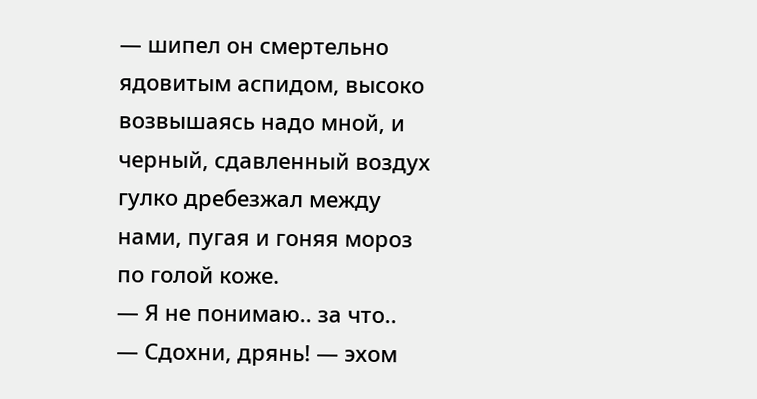— шипел он смертельно ядовитым аспидом, высоко возвышаясь надо мной, и черный, сдавленный воздух гулко дребезжал между нами, пугая и гоняя мороз по голой коже.
— Я не понимаю.. за что..
— Сдохни, дрянь! — эхом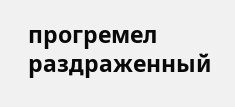прогремел раздраженный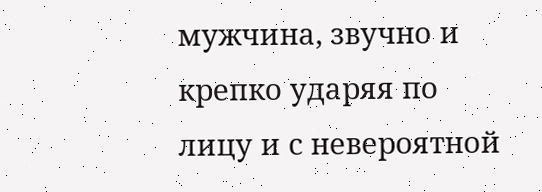мужчина, звучно и крепко ударяя по лицу и с невероятной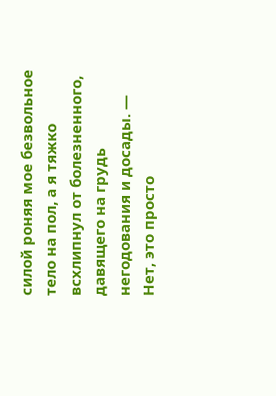силой роняя мое безвольное тело на пол, а я тяжко всхлипнул от болезненного, давящего на грудь негодования и досады. — Нет, это просто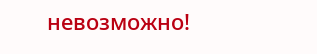невозможно!